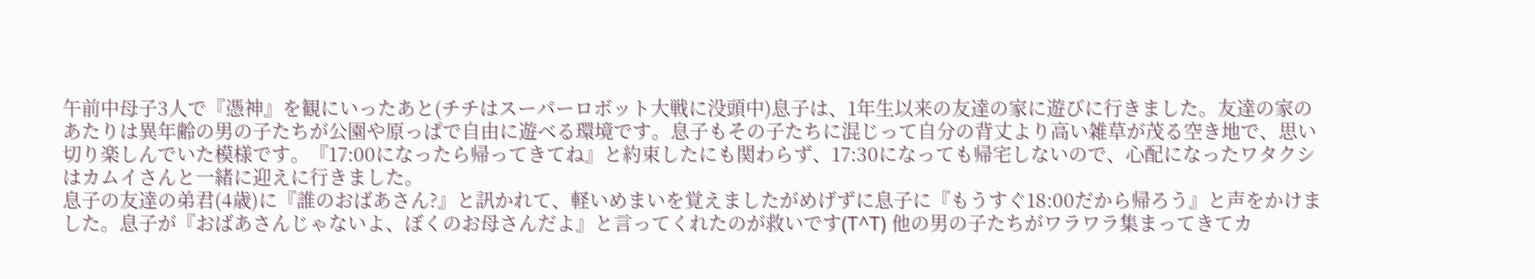午前中母子3人で『憑神』を観にいったあと(チチはスーパーロボット大戦に没頭中)息子は、1年生以来の友達の家に遊びに行きました。友達の家のあたりは異年齢の男の子たちが公園や原っぱで自由に遊べる環境です。息子もその子たちに混じって自分の背丈より高い雑草が茂る空き地で、思い切り楽しんでいた模様です。『17:00になったら帰ってきてね』と約束したにも関わらず、17:30になっても帰宅しないので、心配になったワタクシはカムイさんと一緒に迎えに行きました。
息子の友達の弟君(4歳)に『誰のおばあさん?』と訊かれて、軽いめまいを覚えましたがめげずに息子に『もうすぐ18:00だから帰ろう』と声をかけました。息子が『おばあさんじゃないよ、ぼくのお母さんだよ』と言ってくれたのが救いです(T^T) 他の男の子たちがワラワラ集まってきてカ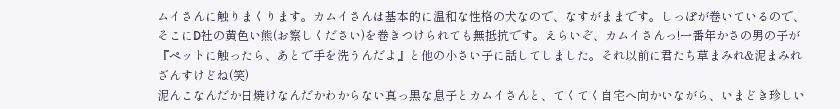ムイさんに触りまくります。カムイさんは基本的に温和な性格の犬なので、なすがままです。しっぽが巻いているので、そこにD社の黄色い熊(お察しください)を巻きつけられても無抵抗です。えらいぞ、カムイさんっ!一番年かさの男の子が『ペットに触ったら、あとで手を洗うんだよ』と他の小さい子に話してしました。それ以前に君たち草まみれ&泥まみれざんすけどね(笑)
泥んこなんだか日焼けなんだかわからない真っ黒な息子とカムイさんと、てくてく自宅へ向かいながら、いまどき珍しい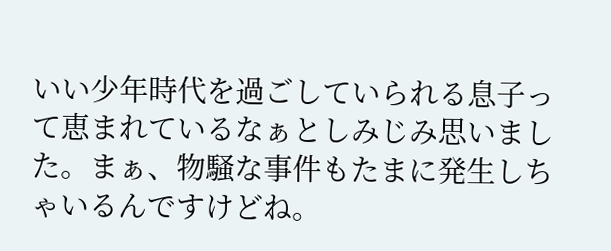いい少年時代を過ごしていられる息子って恵まれているなぁとしみじみ思いました。まぁ、物騒な事件もたまに発生しちゃいるんですけどね。